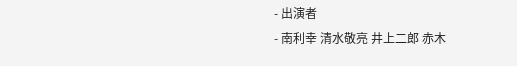- 出演者
- 南利幸 清水敬亮 井上二郎 赤木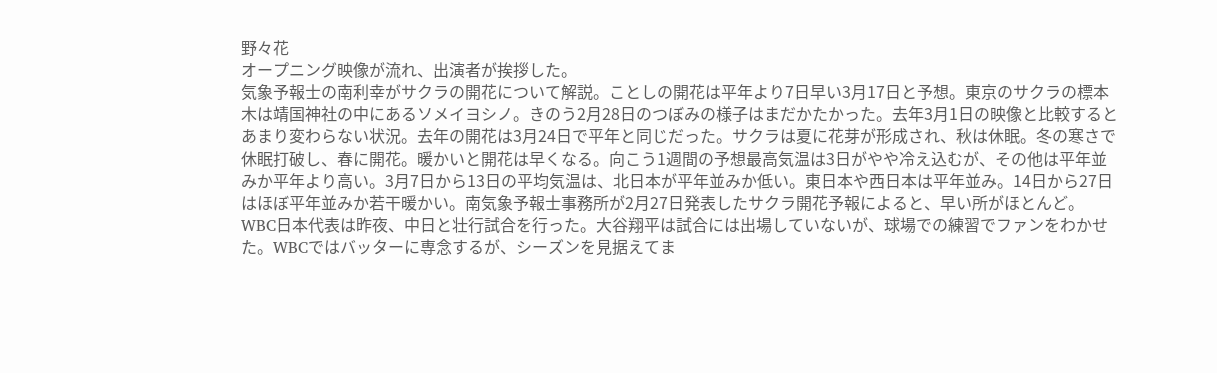野々花
オープニング映像が流れ、出演者が挨拶した。
気象予報士の南利幸がサクラの開花について解説。ことしの開花は平年より7日早い3月17日と予想。東京のサクラの標本木は靖国神社の中にあるソメイヨシノ。きのう2月28日のつぼみの様子はまだかたかった。去年3月1日の映像と比較するとあまり変わらない状況。去年の開花は3月24日で平年と同じだった。サクラは夏に花芽が形成され、秋は休眠。冬の寒さで休眠打破し、春に開花。暖かいと開花は早くなる。向こう1週間の予想最高気温は3日がやや冷え込むが、その他は平年並みか平年より高い。3月7日から13日の平均気温は、北日本が平年並みか低い。東日本や西日本は平年並み。14日から27日はほぼ平年並みか若干暖かい。南気象予報士事務所が2月27日発表したサクラ開花予報によると、早い所がほとんど。
WBC日本代表は昨夜、中日と壮行試合を行った。大谷翔平は試合には出場していないが、球場での練習でファンをわかせた。WBCではバッターに専念するが、シーズンを見据えてま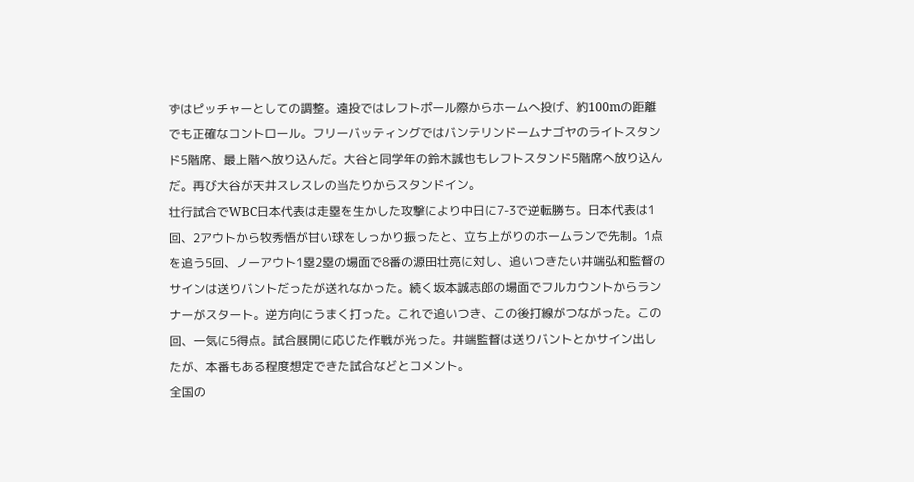ずはピッチャーとしての調整。遠投ではレフトポール際からホームへ投げ、約100mの距離でも正確なコントロール。フリーバッティングではバンテリンドームナゴヤのライトスタンド5階席、最上階へ放り込んだ。大谷と同学年の鈴木誠也もレフトスタンド5階席へ放り込んだ。再び大谷が天井スレスレの当たりからスタンドイン。
壮行試合でWBC日本代表は走塁を生かした攻撃により中日に7-3で逆転勝ち。日本代表は1回、2アウトから牧秀悟が甘い球をしっかり振ったと、立ち上がりのホームランで先制。1点を追う5回、ノーアウト1塁2塁の場面で8番の源田壮亮に対し、追いつきたい井端弘和監督のサインは送りバントだったが送れなかった。続く坂本誠志郎の場面でフルカウントからランナーがスタート。逆方向にうまく打った。これで追いつき、この後打線がつながった。この回、一気に5得点。試合展開に応じた作戦が光った。井端監督は送りバントとかサイン出したが、本番もある程度想定できた試合などとコメント。
全国の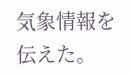気象情報を伝えた。